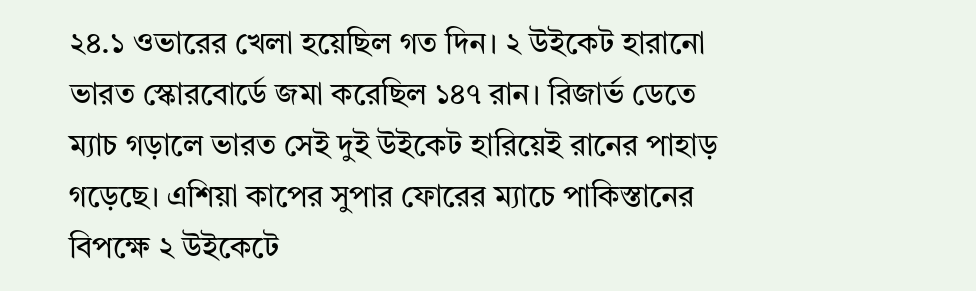২৪.১ ওভারের খেলা হয়েছিল গত দিন। ২ উইকেট হারানো ভারত স্কোরবোর্ডে জমা করেছিল ১৪৭ রান। রিজার্ভ ডেতে ম্যাচ গড়ালে ভারত সেই দুই উইকেট হারিয়েই রানের পাহাড় গড়েছে। এশিয়া কাপের সুপার ফোরের ম্যাচে পাকিস্তানের বিপক্ষে ২ উইকেটে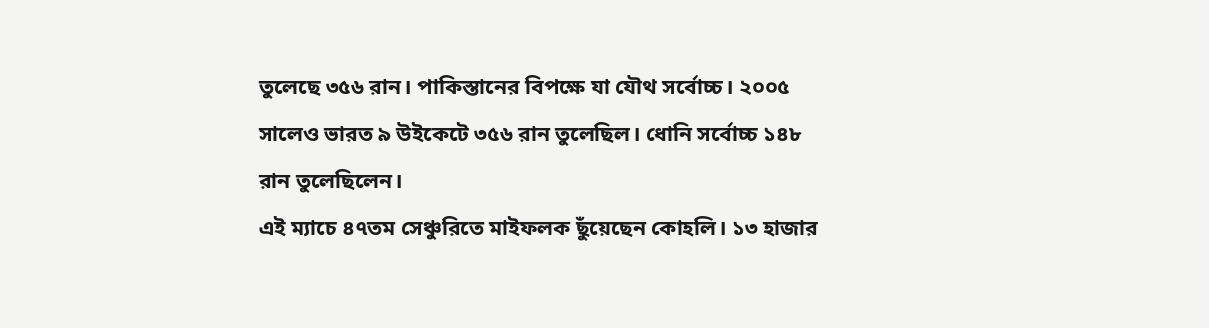তুলেছে ৩৫৬ রান। পাকিস্তানের বিপক্ষে যা যৌথ সর্বোচ্চ। ২০০৫ সালেও ভারত ৯ উইকেটে ৩৫৬ রান তুলেছিল। ধোনি সর্বোচ্চ ১৪৮ রান তুলেছিলেন।
এই ম্যাচে ৪৭তম সেঞ্চুরিতে মাইফলক ছুঁয়েছেন কোহলি। ১৩ হাজার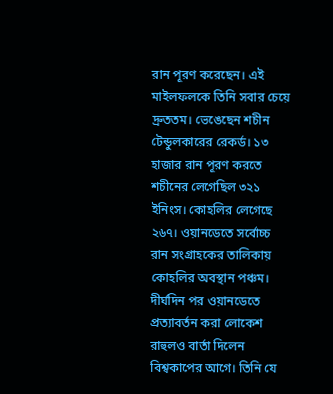রান পূরণ করেছেন। এই মাইলফলকে তিনি সবার চেয়ে দ্রুততম। ভেঙেছেন শচীন টেন্ডুলকারের রেকর্ড। ১৩ হাজার রান পূরণ করতে শচীনের লেগেছিল ৩২১ ইনিংস। কোহলির লেগেছে ২৬৭। ওয়ানডেতে সর্বোচ্চ রান সংগ্রাহকের তালিকায় কোহলির অবস্থান পঞ্চম।
দীর্ঘদিন পর ওয়ানডেতে প্রত্যাবর্তন করা লোকেশ রাহুলও বার্তা দিলেন বিশ্বকাপের আগে। তিনি যে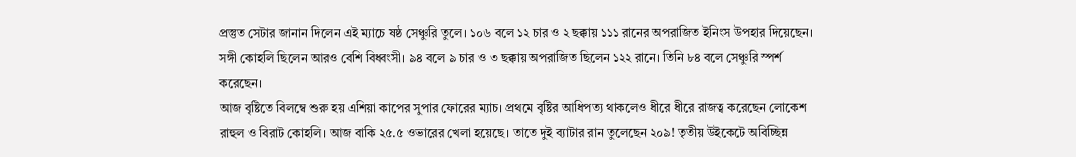প্রস্তুত সেটার জানান দিলেন এই ম্যাচে ষষ্ঠ সেঞ্চুরি তুলে। ১০৬ বলে ১২ চার ও ২ ছক্কায় ১১১ রানের অপরাজিত ইনিংস উপহার দিয়েছেন। সঙ্গী কোহলি ছিলেন আরও বেশি বিধ্বংসী। ৯৪ বলে ৯ চার ও ৩ ছক্কায় অপরাজিত ছিলেন ১২২ রানে। তিনি ৮৪ বলে সেঞ্চুরি স্পর্শ করেছেন।
আজ বৃষ্টিতে বিলম্বে শুরু হয় এশিয়া কাপের সুপার ফোরের ম্যাচ। প্রথমে বৃষ্টির আধিপত্য থাকলেও ধীরে ধীরে রাজত্ব করেছেন লোকেশ রাহুল ও বিরাট কোহলি। আজ বাকি ২৫.৫ ওভারের খেলা হয়েছে। তাতে দুই ব্যাটার রান তুলেছেন ২০৯! তৃতীয় উইকেটে অবিচ্ছিন্ন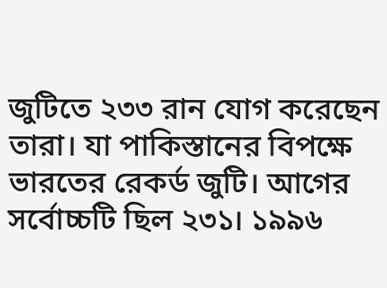জুটিতে ২৩৩ রান যোগ করেছেন তারা। যা পাকিস্তানের বিপক্ষে ভারতের রেকর্ড জুটি। আগের সর্বোচ্চটি ছিল ২৩১। ১৯৯৬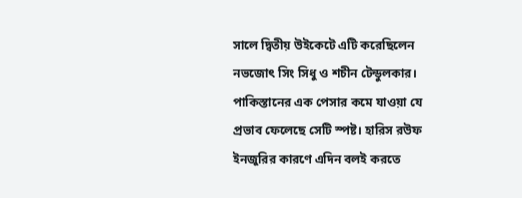সালে দ্বিতীয় উইকেটে এটি করেছিলেন নভজোৎ সিং সিধু ও শচীন টেন্ডুলকার।
পাকিস্তানের এক পেসার কমে যাওয়া যে প্রভাব ফেলেছে সেটি স্পষ্ট। হারিস রউফ ইনজুরির কারণে এদিন বলই করতে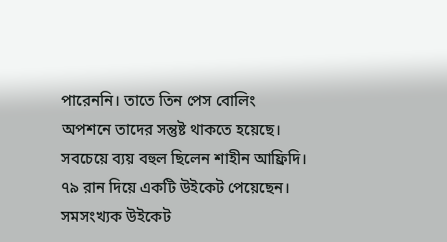পারেননি। তাতে তিন পেস বোলিং অপশনে তাদের সন্তুষ্ট থাকতে হয়েছে।
সবচেয়ে ব্যয় বহুল ছিলেন শাহীন আফ্রিদি। ৭৯ রান দিয়ে একটি উইকেট পেয়েছেন। সমসংখ্যক উইকেট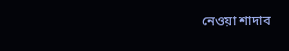নেওয়া শাদাব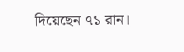দিয়েছেন ৭১ রান।